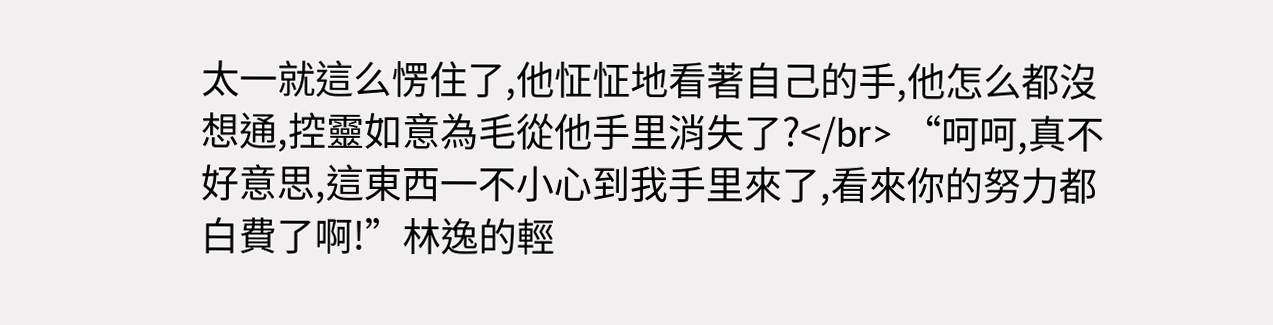太一就這么愣住了,他怔怔地看著自己的手,他怎么都沒想通,控靈如意為毛從他手里消失了?</br> “呵呵,真不好意思,這東西一不小心到我手里來了,看來你的努力都白費了啊!”林逸的輕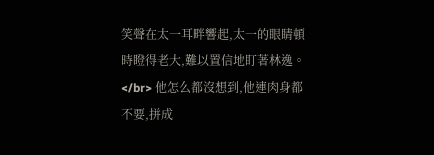笑聲在太一耳畔響起,太一的眼睛頓時瞪得老大,難以置信地盯著林逸。</br> 他怎么都沒想到,他連肉身都不要,拼成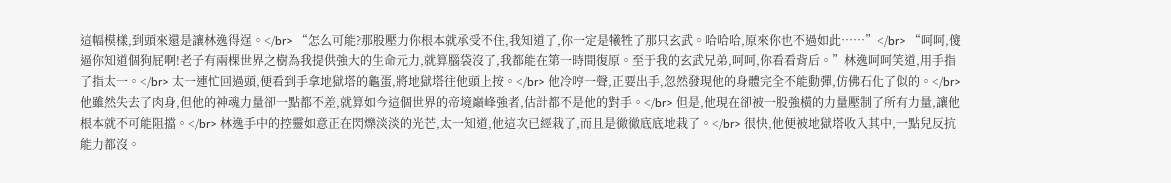這幅模樣,到頭來還是讓林逸得逞。</br> “怎么可能?那股壓力你根本就承受不住,我知道了,你一定是犧牲了那只玄武。哈哈哈,原來你也不過如此……”</br> “呵呵,傻逼你知道個狗屁啊!老子有兩棵世界之樹為我提供強大的生命元力,就算腦袋沒了,我都能在第一時間復原。至于我的玄武兄弟,呵呵,你看看背后。”林逸呵呵笑道,用手指了指太一。</br> 太一連忙回過頭,便看到手拿地獄塔的龜蛋,將地獄塔往他頭上按。</br> 他冷哼一聲,正要出手,忽然發現他的身體完全不能動彈,仿佛石化了似的。</br> 他雖然失去了肉身,但他的神魂力量卻一點都不差,就算如今這個世界的帝境巔峰強者,估計都不是他的對手。</br> 但是,他現在卻被一股強橫的力量壓制了所有力量,讓他根本就不可能阻擋。</br> 林逸手中的控靈如意正在閃爍淡淡的光芒,太一知道,他這次已經栽了,而且是徹徹底底地栽了。</br> 很快,他便被地獄塔收入其中,一點兒反抗能力都沒。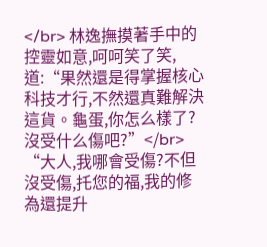</br> 林逸撫摸著手中的控靈如意,呵呵笑了笑,道:“果然還是得掌握核心科技才行,不然還真難解決這貨。龜蛋,你怎么樣了?沒受什么傷吧?”</br> “大人,我哪會受傷?不但沒受傷,托您的福,我的修為還提升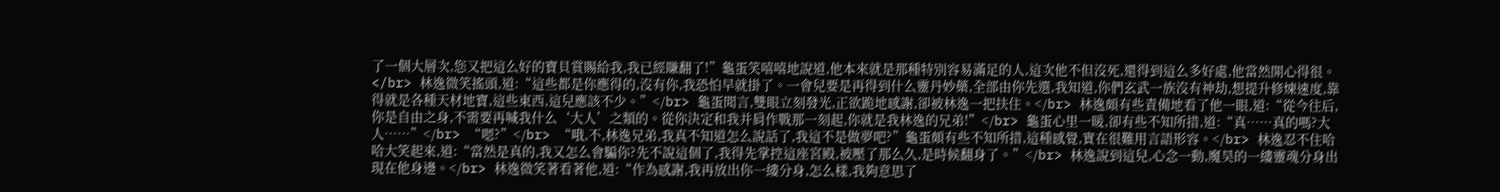了一個大層次,您又把這么好的寶貝賞賜給我,我已經賺翻了!”龜蛋笑嘻嘻地說道,他本來就是那種特別容易滿足的人,這次他不但沒死,還得到這么多好處,他當然開心得很。</br> 林逸微笑搖頭,道:“這些都是你應得的,沒有你,我恐怕早就掛了。一會兒要是再得到什么靈丹妙藥,全部由你先選,我知道,你們玄武一族沒有神劫,想提升修煉速度,靠得就是各種天材地寶,這些東西,這兒應該不少。”</br> 龜蛋聞言,雙眼立刻發光,正欲跪地感謝,卻被林逸一把扶住。</br> 林逸頗有些責備地看了他一眼,道:“從今往后,你是自由之身,不需要再喊我什么‘大人’之類的。從你決定和我并肩作戰那一刻起,你就是我林逸的兄弟!”</br> 龜蛋心里一暖,卻有些不知所措,道:“真……真的嗎?大人……”</br> “嗯?”</br> “哦,不,林逸兄弟,我真不知道怎么說話了,我這不是做夢吧?”龜蛋頗有些不知所措,這種感覺,實在很難用言語形容。</br> 林逸忍不住哈哈大笑起來,道:“當然是真的,我又怎么會騙你?先不說這個了,我得先掌控這座宮殿,被壓了那么久,是時候翻身了。”</br> 林逸說到這兒,心念一動,魔昊的一縷靈魂分身出現在他身邊。</br> 林逸微笑著看著他,道:“作為感謝,我再放出你一縷分身,怎么樣,我夠意思了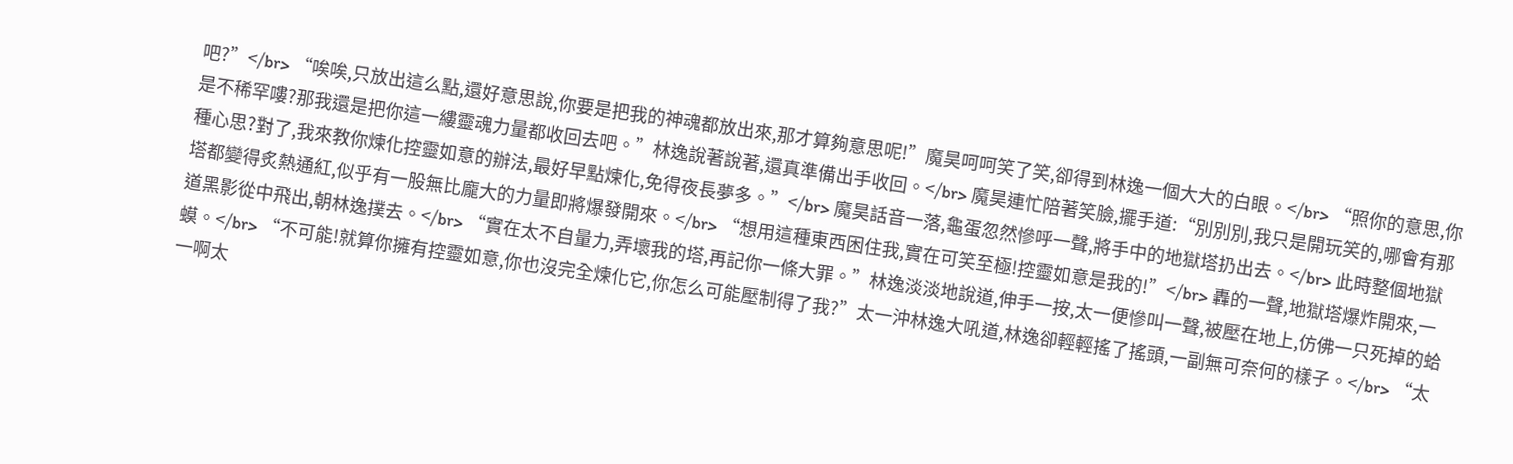吧?”</br> “唉唉,只放出這么點,還好意思說,你要是把我的神魂都放出來,那才算夠意思呢!”魔昊呵呵笑了笑,卻得到林逸一個大大的白眼。</br> “照你的意思,你是不稀罕嘍?那我還是把你這一縷靈魂力量都收回去吧。”林逸說著說著,還真準備出手收回。</br> 魔昊連忙陪著笑臉,擺手道:“別別別,我只是開玩笑的,哪會有那種心思?對了,我來教你煉化控靈如意的辦法,最好早點煉化,免得夜長夢多。”</br> 魔昊話音一落,龜蛋忽然慘呼一聲,將手中的地獄塔扔出去。</br> 此時整個地獄塔都變得炙熱通紅,似乎有一股無比龐大的力量即將爆發開來。</br> “想用這種東西困住我,實在可笑至極!控靈如意是我的!”</br> 轟的一聲,地獄塔爆炸開來,一道黑影從中飛出,朝林逸撲去。</br> “實在太不自量力,弄壞我的塔,再記你一條大罪。”林逸淡淡地說道,伸手一按,太一便慘叫一聲,被壓在地上,仿佛一只死掉的蛤蟆。</br> “不可能!就算你擁有控靈如意,你也沒完全煉化它,你怎么可能壓制得了我?”太一沖林逸大吼道,林逸卻輕輕搖了搖頭,一副無可奈何的樣子。</br> “太一啊太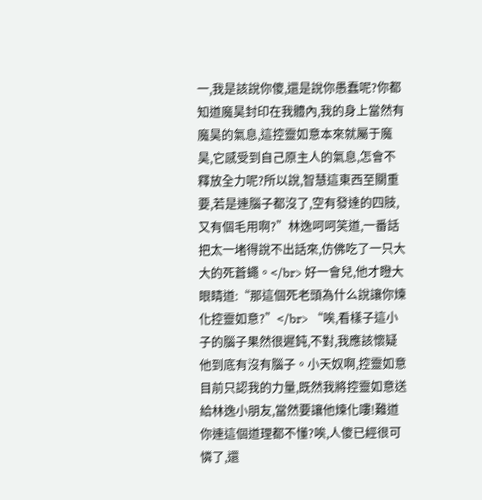一,我是該說你傻,還是說你愚蠢呢?你都知道魔昊封印在我體內,我的身上當然有魔昊的氣息,這控靈如意本來就屬于魔昊,它感受到自己原主人的氣息,怎會不釋放全力呢?所以說,智慧這東西至關重要,若是連腦子都沒了,空有發達的四肢,又有個毛用啊?”林逸呵呵笑道,一番話把太一堵得說不出話來,仿佛吃了一只大大的死蒼蠅。</br> 好一會兒,他才瞪大眼睛道:“那這個死老頭為什么說讓你煉化控靈如意?”</br> “唉,看樣子這小子的腦子果然很遲鈍,不對,我應該懷疑他到底有沒有腦子。小天奴啊,控靈如意目前只認我的力量,既然我將控靈如意送給林逸小朋友,當然要讓他煉化嘍!難道你連這個道理都不懂?唉,人傻已經很可憐了,還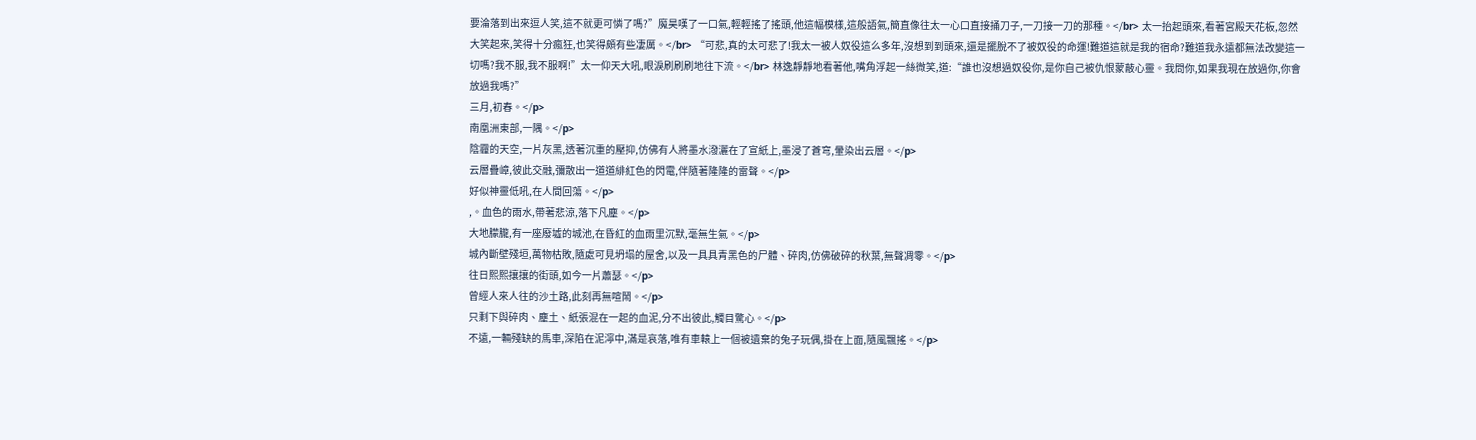要淪落到出來逗人笑,這不就更可憐了嗎?”魔昊嘆了一口氣,輕輕搖了搖頭,他這幅模樣,這般語氣,簡直像往太一心口直接捅刀子,一刀接一刀的那種。</br> 太一抬起頭來,看著宮殿天花板,忽然大笑起來,笑得十分瘋狂,也笑得頗有些凄厲。</br> “可悲,真的太可悲了!我太一被人奴役這么多年,沒想到到頭來,還是擺脫不了被奴役的命運!難道這就是我的宿命?難道我永遠都無法改變這一切嗎?我不服,我不服啊!”太一仰天大吼,眼淚刷刷刷地往下流。</br> 林逸靜靜地看著他,嘴角浮起一絲微笑,道:“誰也沒想過奴役你,是你自己被仇恨蒙蔽心靈。我問你,如果我現在放過你,你會放過我嗎?”
三月,初春。</p>
南凰洲東部,一隅。</p>
陰霾的天空,一片灰黑,透著沉重的壓抑,仿佛有人將墨水潑灑在了宣紙上,墨浸了蒼穹,暈染出云層。</p>
云層疊嶂,彼此交融,彌散出一道道緋紅色的閃電,伴隨著隆隆的雷聲。</p>
好似神靈低吼,在人間回蕩。</p>
,。血色的雨水,帶著悲涼,落下凡塵。</p>
大地朦朧,有一座廢墟的城池,在昏紅的血雨里沉默,毫無生氣。</p>
城內斷壁殘垣,萬物枯敗,隨處可見坍塌的屋舍,以及一具具青黑色的尸體、碎肉,仿佛破碎的秋葉,無聲凋零。</p>
往日熙熙攘攘的街頭,如今一片蕭瑟。</p>
曾經人來人往的沙土路,此刻再無喧鬧。</p>
只剩下與碎肉、塵土、紙張混在一起的血泥,分不出彼此,觸目驚心。</p>
不遠,一輛殘缺的馬車,深陷在泥濘中,滿是哀落,唯有車轅上一個被遺棄的兔子玩偶,掛在上面,隨風飄搖。</p>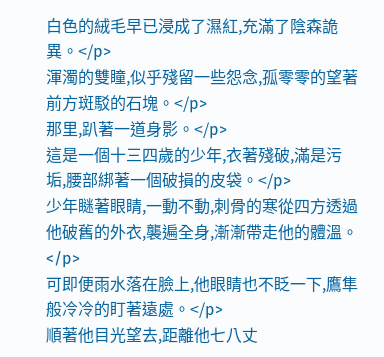白色的絨毛早已浸成了濕紅,充滿了陰森詭異。</p>
渾濁的雙瞳,似乎殘留一些怨念,孤零零的望著前方斑駁的石塊。</p>
那里,趴著一道身影。</p>
這是一個十三四歲的少年,衣著殘破,滿是污垢,腰部綁著一個破損的皮袋。</p>
少年瞇著眼睛,一動不動,刺骨的寒從四方透過他破舊的外衣,襲遍全身,漸漸帶走他的體溫。</p>
可即便雨水落在臉上,他眼睛也不眨一下,鷹隼般冷冷的盯著遠處。</p>
順著他目光望去,距離他七八丈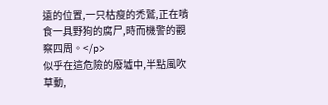遠的位置,一只枯瘦的禿鷲,正在啃食一具野狗的腐尸,時而機警的觀察四周。</p>
似乎在這危險的廢墟中,半點風吹草動,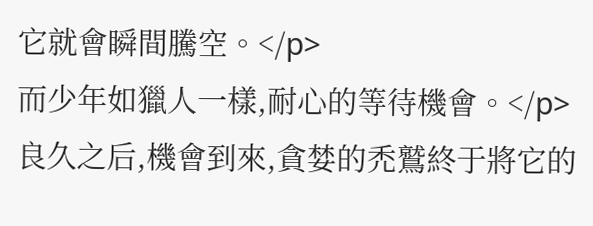它就會瞬間騰空。</p>
而少年如獵人一樣,耐心的等待機會。</p>
良久之后,機會到來,貪婪的禿鷲終于將它的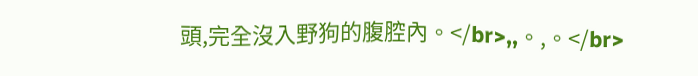頭,完全沒入野狗的腹腔內。</br>,,。,。</br>